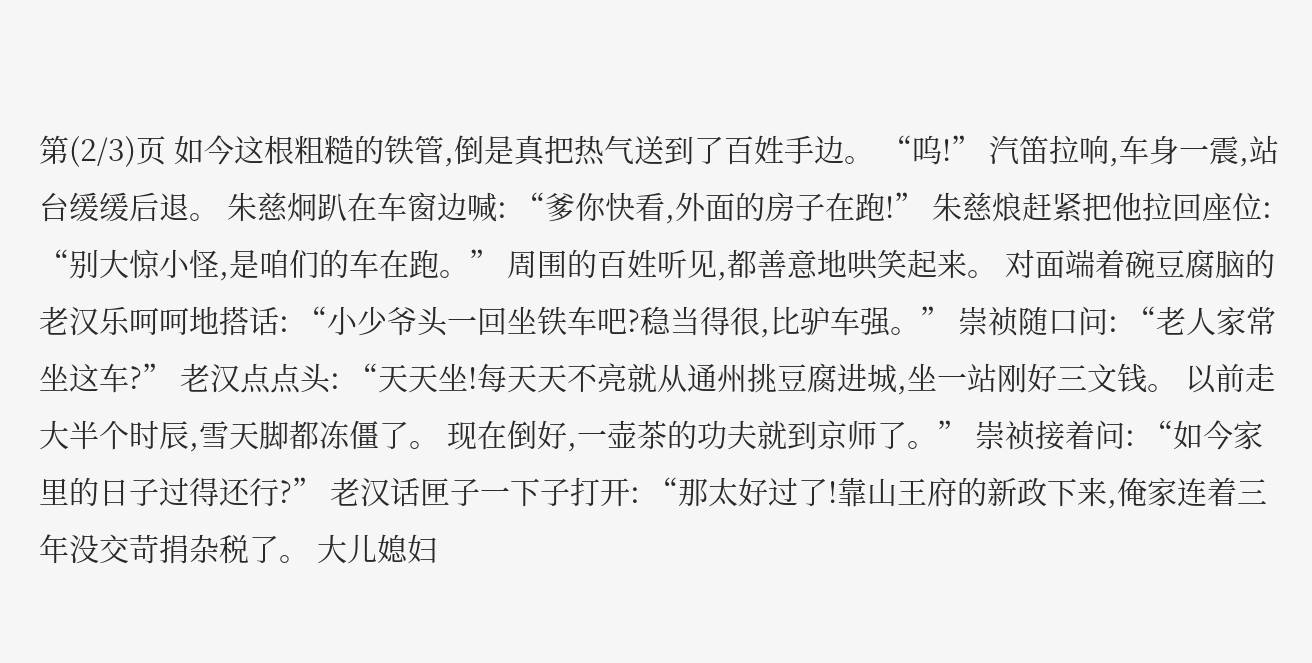第(2/3)页 如今这根粗糙的铁管,倒是真把热气送到了百姓手边。 “呜!” 汽笛拉响,车身一震,站台缓缓后退。 朱慈炯趴在车窗边喊: “爹你快看,外面的房子在跑!” 朱慈烺赶紧把他拉回座位: “别大惊小怪,是咱们的车在跑。” 周围的百姓听见,都善意地哄笑起来。 对面端着碗豆腐脑的老汉乐呵呵地搭话: “小少爷头一回坐铁车吧?稳当得很,比驴车强。” 崇祯随口问: “老人家常坐这车?” 老汉点点头: “天天坐!每天天不亮就从通州挑豆腐进城,坐一站刚好三文钱。 以前走大半个时辰,雪天脚都冻僵了。 现在倒好,一壶茶的功夫就到京师了。” 崇祯接着问: “如今家里的日子过得还行?” 老汉话匣子一下子打开: “那太好过了!靠山王府的新政下来,俺家连着三年没交苛捐杂税了。 大儿媳妇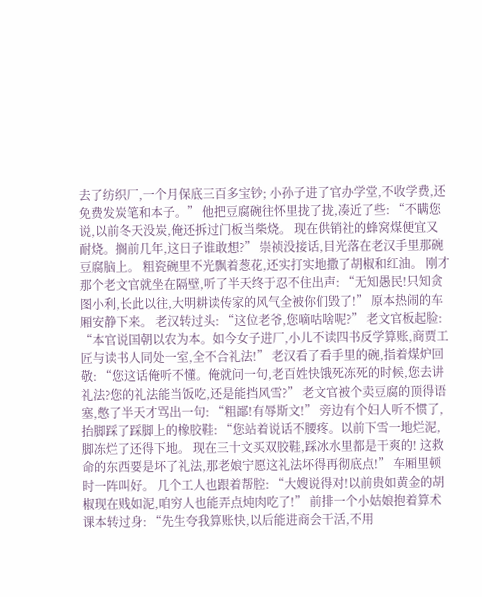去了纺织厂,一个月保底三百多宝钞; 小孙子进了官办学堂,不收学费,还免费发炭笔和本子。” 他把豆腐碗往怀里拢了拢,凑近了些: “不瞒您说,以前冬天没炭,俺还拆过门板当柴烧。 现在供销社的蜂窝煤便宜又耐烧。搁前几年,这日子谁敢想?” 崇祯没接话,目光落在老汉手里那碗豆腐脑上。 粗瓷碗里不光飘着葱花,还实打实地撒了胡椒和红油。 刚才那个老文官就坐在隔壁,听了半天终于忍不住出声: “无知愚民!只知贪图小利,长此以往,大明耕读传家的风气全被你们毁了!” 原本热闹的车厢安静下来。 老汉转过头: “这位老爷,您嘀咕啥呢?” 老文官板起脸: “本官说国朝以农为本。如今女子进厂,小儿不读四书反学算账,商贾工匠与读书人同处一室,全不合礼法!” 老汉看了看手里的碗,指着煤炉回敬: “您这话俺听不懂。俺就问一句,老百姓快饿死冻死的时候,您去讲礼法?您的礼法能当饭吃,还是能挡风雪?” 老文官被个卖豆腐的顶得语塞,憋了半天才骂出一句: “粗鄙!有辱斯文!” 旁边有个妇人听不惯了,抬脚踩了踩脚上的橡胶鞋: “您站着说话不腰疼。以前下雪一地烂泥,脚冻烂了还得下地。 现在三十文买双胶鞋,踩冰水里都是干爽的! 这救命的东西要是坏了礼法,那老娘宁愿这礼法坏得再彻底点!” 车厢里顿时一阵叫好。 几个工人也跟着帮腔: “大嫂说得对!以前贵如黄金的胡椒现在贱如泥,咱穷人也能弄点炖肉吃了!” 前排一个小姑娘抱着算术课本转过身: “先生夸我算账快,以后能进商会干活,不用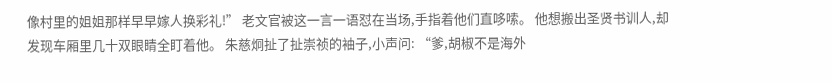像村里的姐姐那样早早嫁人换彩礼!” 老文官被这一言一语怼在当场,手指着他们直哆嗦。 他想搬出圣贤书训人,却发现车厢里几十双眼睛全盯着他。 朱慈炯扯了扯崇祯的袖子,小声问: “爹,胡椒不是海外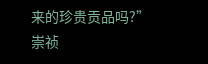来的珍贵贡品吗?” 崇祯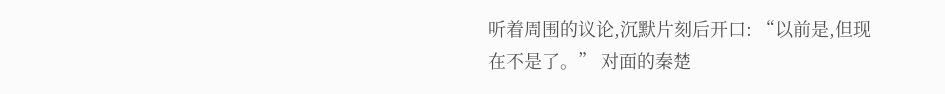听着周围的议论,沉默片刻后开口: “以前是,但现在不是了。” 对面的秦楚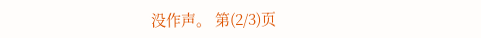没作声。 第(2/3)页